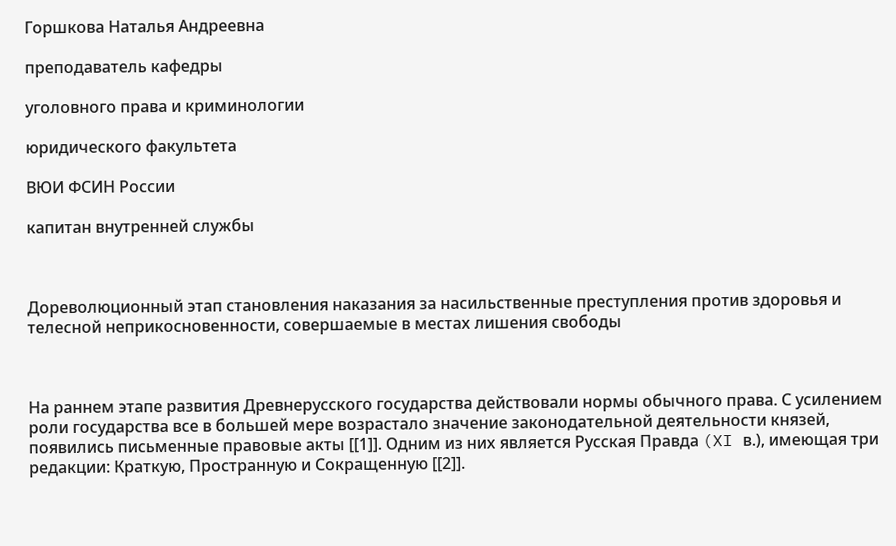Горшкова Наталья Андреевна

преподаватель кафедры

уголовного права и криминологии

юридического факультета

ВЮИ ФСИН России

капитан внутренней службы



Дореволюционный этап становления наказания за насильственные преступления против здоровья и телесной неприкосновенности, совершаемые в местах лишения свободы



На раннем этапе развития Древнерусского государства действовали нормы обычного права. С усилением роли государства все в большей мере возрастало значение законодательной деятельности князей, появились письменные правовые акты [[1]]. Одним из них является Русская Правда (XI в.), имеющая три редакции: Краткую, Пространную и Сокращенную [[2]].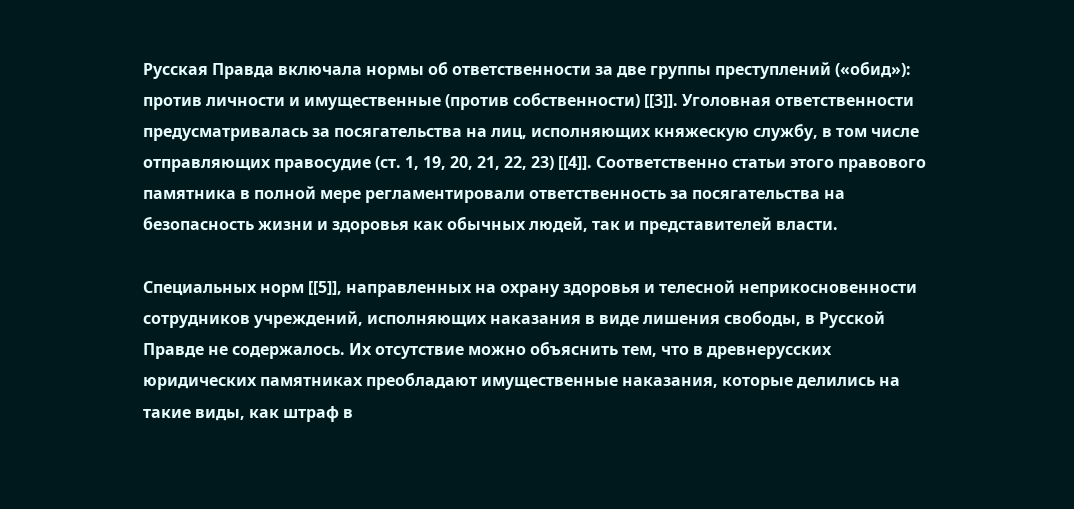Русская Правда включала нормы об ответственности за две группы преступлений («обид»): против личности и имущественные (против собственности) [[3]]. Уголовная ответственности предусматривалась за посягательства на лиц, исполняющих княжескую службу, в том числе отправляющих правосудие (ст. 1, 19, 20, 21, 22, 23) [[4]]. Соответственно статьи этого правового памятника в полной мере регламентировали ответственность за посягательства на безопасность жизни и здоровья как обычных людей, так и представителей власти.

Специальных норм [[5]], направленных на охрану здоровья и телесной неприкосновенности сотрудников учреждений, исполняющих наказания в виде лишения свободы, в Русской Правде не содержалось. Их отсутствие можно объяснить тем, что в древнерусских юридических памятниках преобладают имущественные наказания, которые делились на такие виды, как штраф в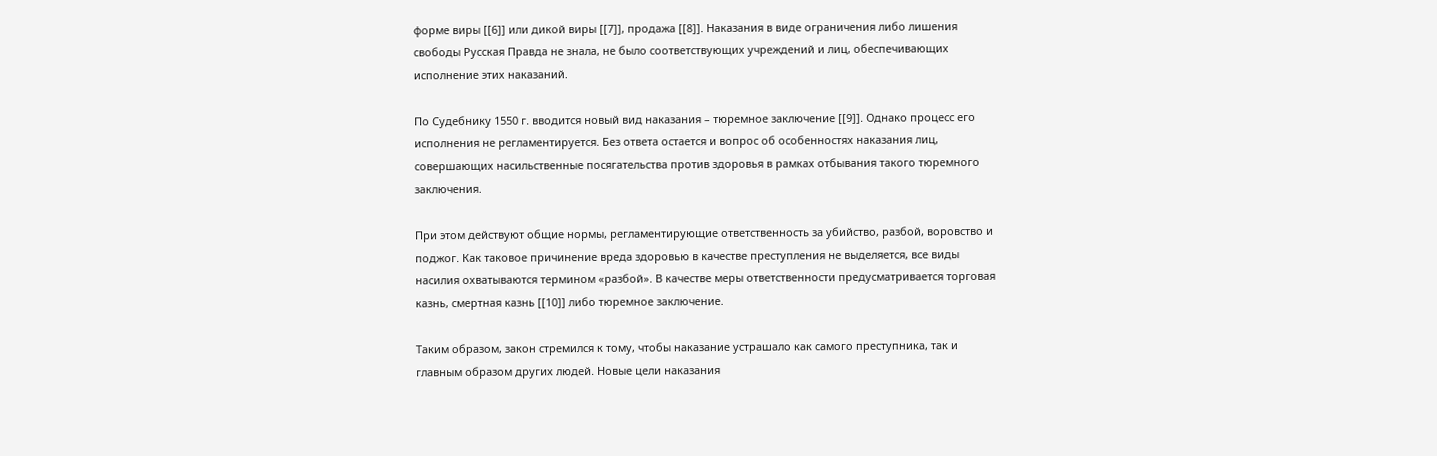форме виры [[6]] или дикой виры [[7]], продажа [[8]]. Наказания в виде ограничения либо лишения свободы Русская Правда не знала, не было соответствующих учреждений и лиц, обеспечивающих исполнение этих наказаний.

По Судебнику 1550 г. вводится новый вид наказания – тюремное заключение [[9]]. Однако процесс его исполнения не регламентируется. Без ответа остается и вопрос об особенностях наказания лиц, совершающих насильственные посягательства против здоровья в рамках отбывания такого тюремного заключения.

При этом действуют общие нормы, регламентирующие ответственность за убийство, разбой, воровство и поджог. Как таковое причинение вреда здоровью в качестве преступления не выделяется, все виды насилия охватываются термином «разбой». В качестве меры ответственности предусматривается торговая казнь, смертная казнь [[10]] либо тюремное заключение.

Таким образом, закон стремился к тому, чтобы наказание устрашало как самого преступника, так и главным образом других людей. Новые цели наказания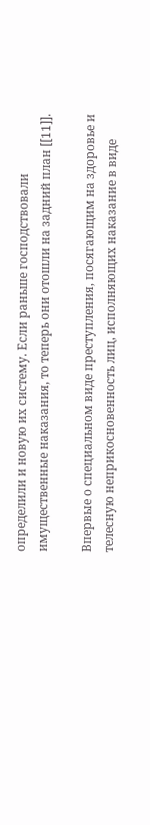определили и новую их систему. Если раньше господствовали имущественные наказания, то теперь они отошли на задний план [[11]].

Впервые о специальном виде преступления, посягающим на здоровье и телесную неприкосновенность лиц, исполняющих наказание в виде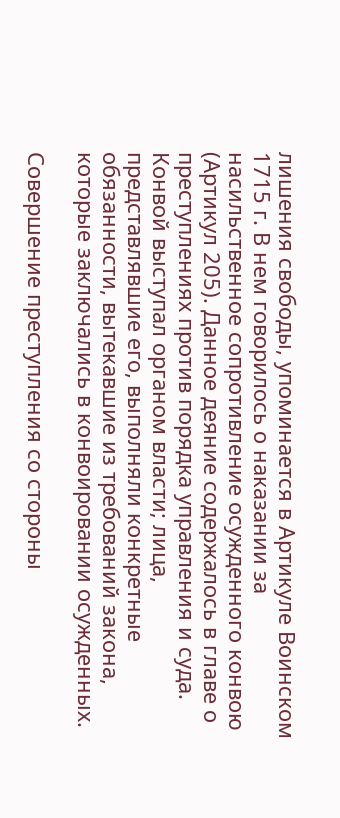лишения свободы, упоминается в Артикуле Воинском 1715 г. В нем говорилось о наказании за насильственное сопротивление осужденного конвою (Артикул 205). Данное деяние содержалось в главе о преступлениях против порядка управления и суда. Конвой выступал органом власти; лица, представлявшие его, выполняли конкретные обязанности, вытекавшие из требований закона, которые заключались в конвоировании осужденных.

Совершение преступления со стороны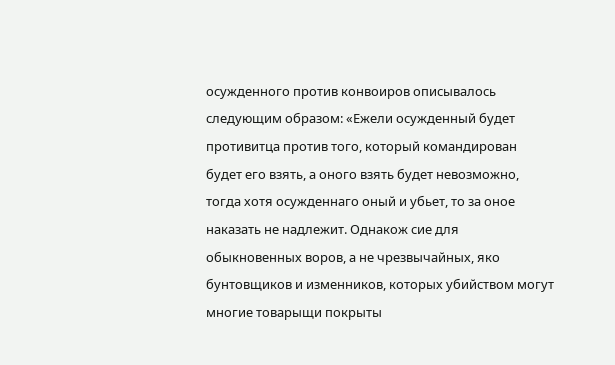осужденного против конвоиров описывалось следующим образом: «Ежели осужденный будет противитца против того, который командирован будет его взять, а оного взять будет невозможно, тогда хотя осужденнаго оный и убьет, то за оное наказать не надлежит. Однакож сие для обыкновенных воров, а не чрезвычайных, яко бунтовщиков и изменников, которых убийством могут многие товарыщи покрыты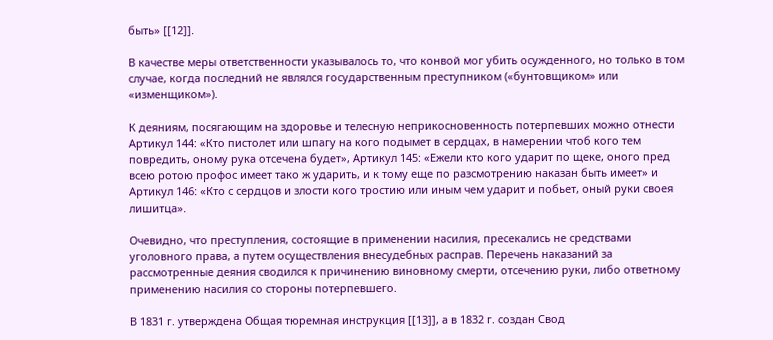быть» [[12]].

В качестве меры ответственности указывалось то, что конвой мог убить осужденного, но только в том случае, когда последний не являлся государственным преступником («бунтовщиком» или «изменщиком»).

К деяниям, посягающим на здоровье и телесную неприкосновенность потерпевших можно отнести Артикул 144: «Кто пистолет или шпагу на кого подымет в сердцах, в намерении чтоб кого тем повредить, оному рука отсечена будет», Артикул 145: «Ежели кто кого ударит по щеке, оного пред всею ротою профос имеет тако ж ударить, и к тому еще по разсмотрению наказан быть имеет» и Артикул 146: «Кто с сердцов и злости кого тростию или иным чем ударит и побьет, оный руки своея лишитца».

Очевидно, что преступления, состоящие в применении насилия, пресекались не средствами уголовного права, а путем осуществления внесудебных расправ. Перечень наказаний за рассмотренные деяния сводился к причинению виновному смерти, отсечению руки, либо ответному применению насилия со стороны потерпевшего.

В 1831 г. утверждена Общая тюремная инструкция [[13]], а в 1832 г. создан Свод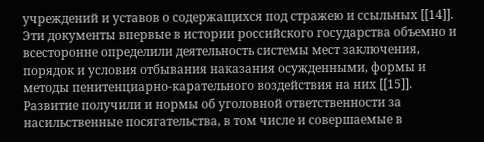учреждений и уставов о содержащихся под стражею и ссыльных [[14]]. Эти документы впервые в истории российского государства объемно и всесторонне определили деятельность системы мест заключения, порядок и условия отбывания наказания осужденными, формы и методы пенитенциарно-карательного воздействия на них [[15]]. Развитие получили и нормы об уголовной ответственности за насильственные посягательства, в том числе и совершаемые в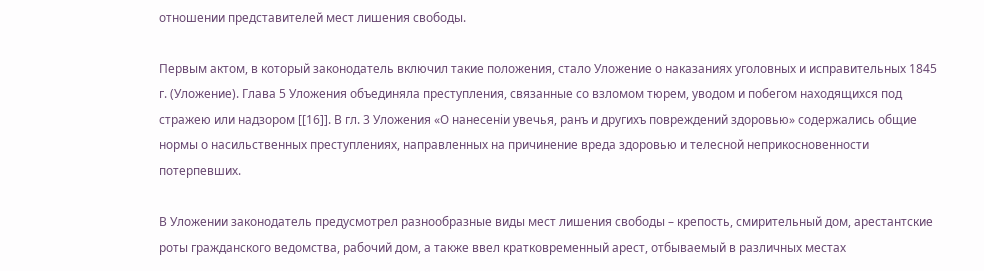отношении представителей мест лишения свободы.

Первым актом, в который законодатель включил такие положения, стало Уложение о наказаниях уголовных и исправительных 1845 г. (Уложение). Глава 5 Уложения объединяла преступления, связанные со взломом тюрем, уводом и побегом находящихся под стражею или надзором [[16]]. В гл. 3 Уложения «О нанесенiи увечья, ранъ и другихъ повреждений здоровью» содержались общие нормы о насильственных преступлениях, направленных на причинение вреда здоровью и телесной неприкосновенности потерпевших.

В Уложении законодатель предусмотрел разнообразные виды мест лишения свободы – крепость, смирительный дом, арестантские роты гражданского ведомства, рабочий дом, а также ввел кратковременный арест, отбываемый в различных местах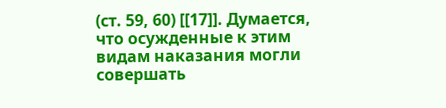(ст. 59, 60) [[17]]. Думается, что осужденные к этим видам наказания могли совершать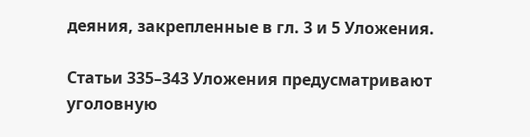деяния, закрепленные в гл. 3 и 5 Уложения.

Статьи 335–343 Уложения предусматривают уголовную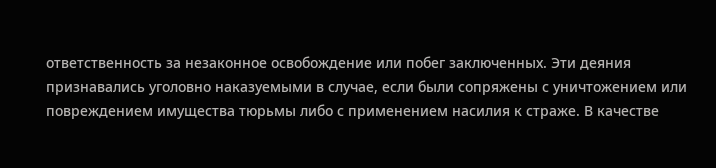ответственность за незаконное освобождение или побег заключенных. Эти деяния признавались уголовно наказуемыми в случае, если были сопряжены с уничтожением или повреждением имущества тюрьмы либо с применением насилия к страже. В качестве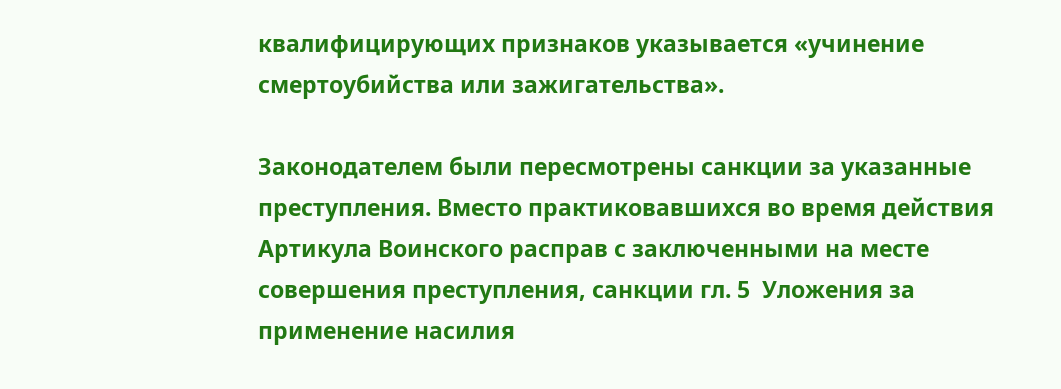квалифицирующих признаков указывается «учинение смертоубийства или зажигательства».

Законодателем были пересмотрены санкции за указанные преступления. Вместо практиковавшихся во время действия Артикула Воинского расправ с заключенными на месте совершения преступления, санкции гл. 5  Уложения за применение насилия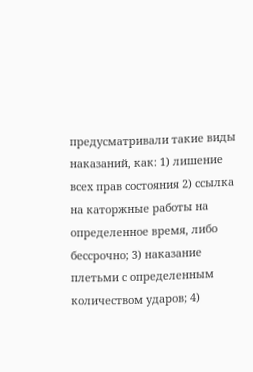предусматривали такие виды наказаний, как: 1) лишение всех прав состояния 2) ссылка на каторжные работы на определенное время, либо бессрочно; 3) наказание плетьми с определенным количеством ударов; 4)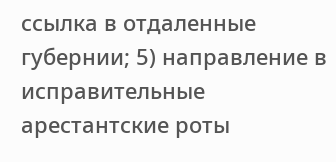ссылка в отдаленные губернии; 5) направление в исправительные арестантские роты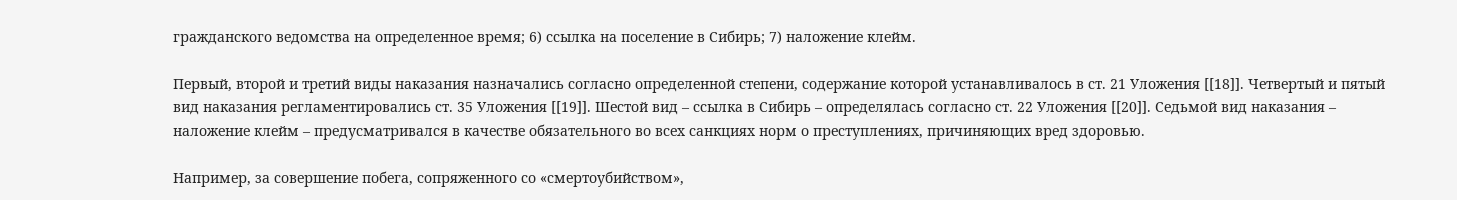гражданского ведомства на определенное время; 6) ссылка на поселение в Сибирь; 7) наложение клейм.

Первый, второй и третий виды наказания назначались согласно определенной степени, содержание которой устанавливалось в ст. 21 Уложения [[18]]. Четвертый и пятый вид наказания регламентировались ст. 35 Уложения [[19]]. Шестой вид – ссылка в Сибирь – определялась согласно ст. 22 Уложения [[20]]. Седьмой вид наказания – наложение клейм – предусматривался в качестве обязательного во всех санкциях норм о преступлениях, причиняющих вред здоровью.

Например, за совершение побега, сопряженного со «смертоубийством»,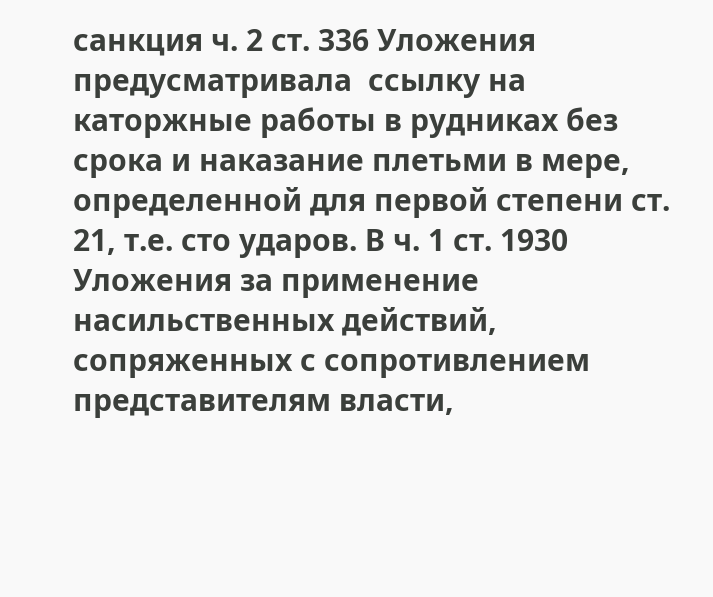санкция ч. 2 ст. 336 Уложения предусматривала  ссылку на каторжные работы в рудниках без срока и наказание плетьми в мере, определенной для первой степени ст. 21, т.е. сто ударов. В ч. 1 ст. 1930 Уложения за применение насильственных действий, сопряженных с сопротивлением представителям власти,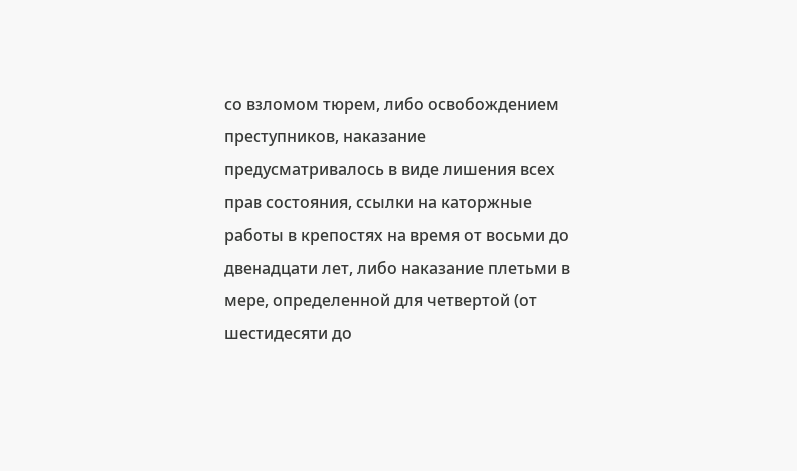со взломом тюрем, либо освобождением преступников, наказание предусматривалось в виде лишения всех прав состояния, ссылки на каторжные работы в крепостях на время от восьми до двенадцати лет, либо наказание плетьми в мере, определенной для четвертой (от шестидесяти до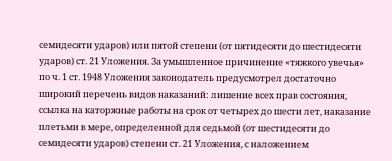семидесяти ударов) или пятой степени (от пятидесяти до шестидесяти ударов) ст. 21 Уложения. За умышленное причинение «тяжкого увечья» по ч. 1 ст. 1948 Уложения законодатель предусмотрел достаточно широкий перечень видов наказаний: лишение всех прав состояния, ссылка на каторжные работы на срок от четырех до шести лет, наказание плетьми в мере, определенной для седьмой (от шестидесяти до семидесяти ударов) степени ст. 21 Уложения, с наложением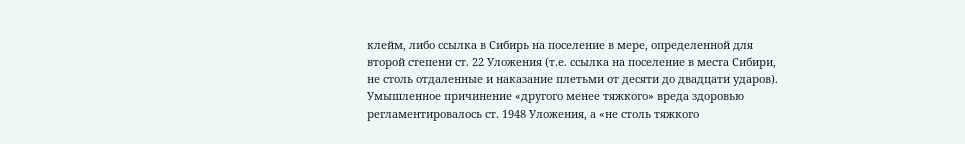клейм, либо ссылка в Сибирь на поселение в мере, определенной для второй степени ст. 22 Уложения (т.е. ссылка на поселение в места Сибири, не столь отдаленные и наказание плетьми от десяти до двадцати ударов). Умышленное причинение «другого менее тяжкого» вреда здоровью регламентировалось ст. 1948 Уложения, а «не столь тяжкого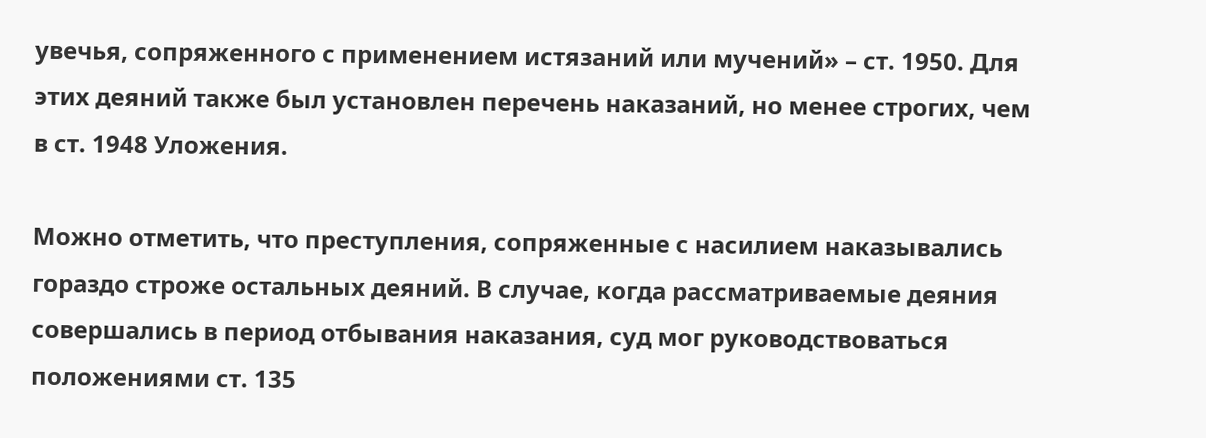увечья, сопряженного с применением истязаний или мучений» – ст. 1950. Для этих деяний также был установлен перечень наказаний, но менее строгих, чем в ст. 1948 Уложения.

Можно отметить, что преступления, сопряженные с насилием наказывались гораздо строже остальных деяний. В случае, когда рассматриваемые деяния совершались в период отбывания наказания, суд мог руководствоваться положениями ст. 135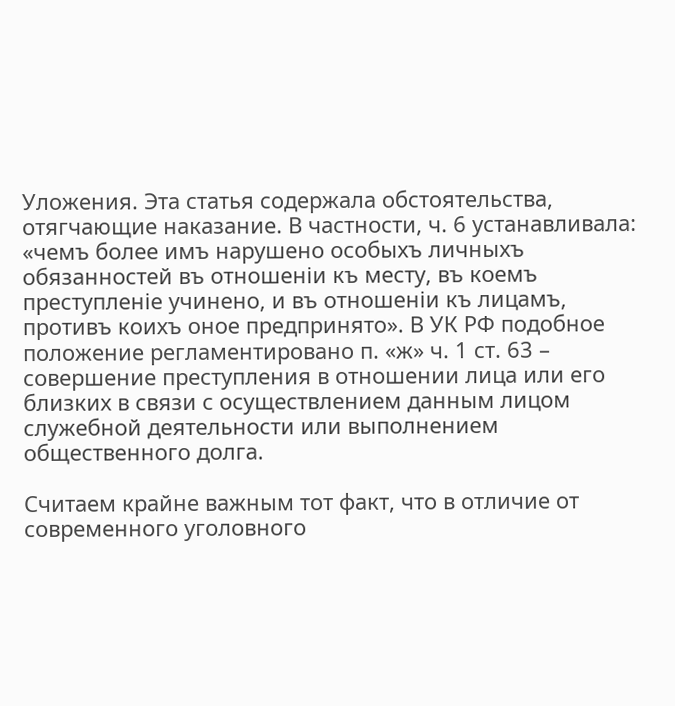Уложения. Эта статья содержала обстоятельства, отягчающие наказание. В частности, ч. 6 устанавливала: «чемъ более имъ нарушено особыхъ личныхъ обязанностей въ отношенiи къ месту, въ коемъ преступленiе учинено, и въ отношенiи къ лицамъ, противъ коихъ оное предпринято». В УК РФ подобное положение регламентировано п. «ж» ч. 1 ст. 63 – совершение преступления в отношении лица или его близких в связи с осуществлением данным лицом служебной деятельности или выполнением  общественного долга.

Считаем крайне важным тот факт, что в отличие от современного уголовного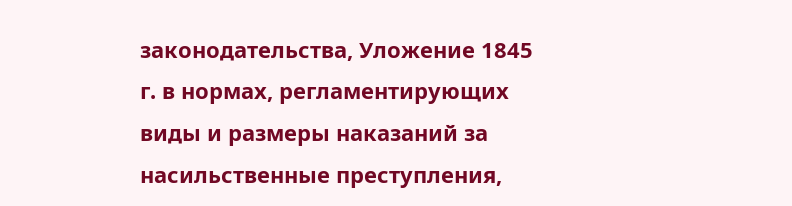законодательства, Уложение 1845 г. в нормах, регламентирующих виды и размеры наказаний за насильственные преступления,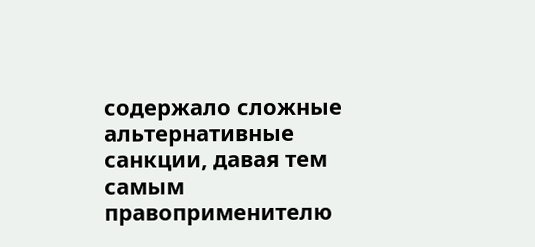содержало сложные альтернативные санкции, давая тем самым правоприменителю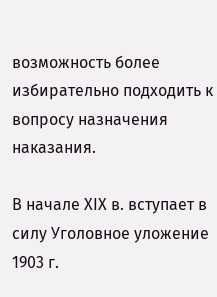возможность более избирательно подходить к вопросу назначения наказания.

В начале ХIХ в. вступает в силу Уголовное уложение 1903 г.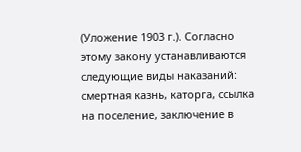(Уложение 1903 г.). Согласно этому закону устанавливаются следующие виды наказаний: смертная казнь, каторга, ссылка на поселение, заключение в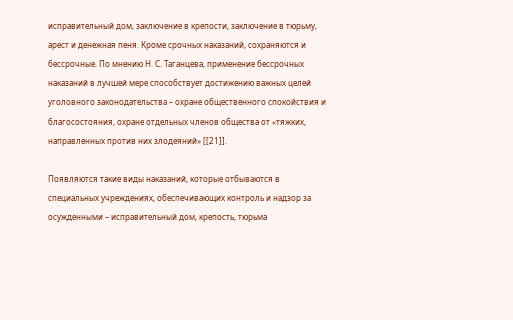исправительный дом, заключение в крепости, заключение в тюрьму, арест и денежная пеня. Кроме срочных наказаний, сохраняются и бессрочные. По мнению Н. С. Таганцева, применение бессрочных наказаний в лучшей мере способствует достижению важных целей уголовного законодательства – охране общественного спокойствия и благосостояния, охране отдельных членов общества от «тяжких, направленных против них злодеяний» [[21]].

Появляются такие виды наказаний, которые отбываются в специальных учреждениях, обеспечивающих контроль и надзор за осужденными – исправительный дом, крепость, тюрьма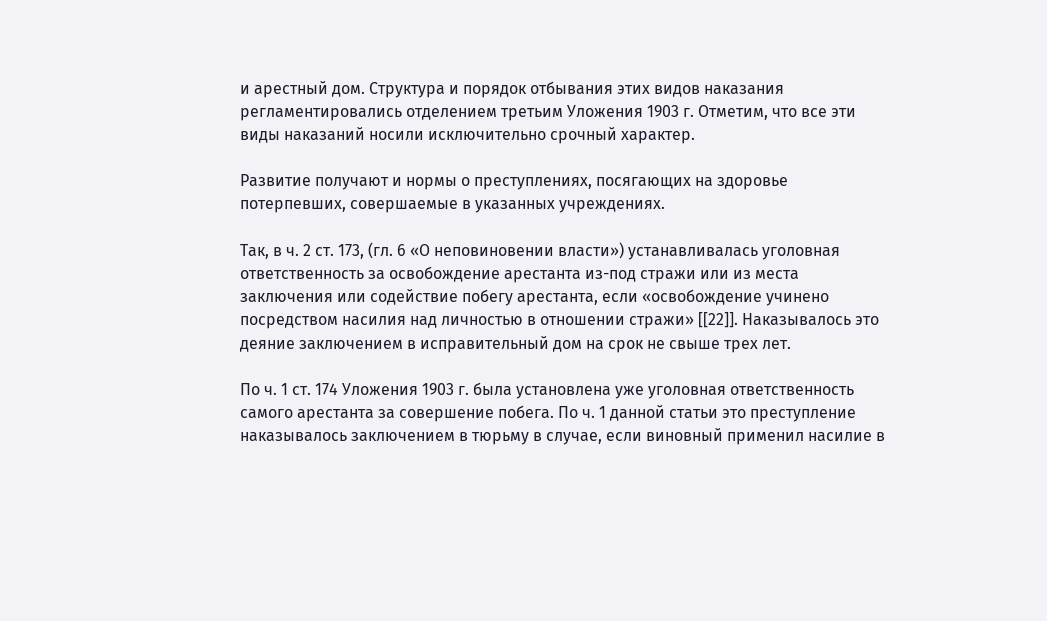и арестный дом. Структура и порядок отбывания этих видов наказания регламентировались отделением третьим Уложения 1903 г. Отметим, что все эти виды наказаний носили исключительно срочный характер.

Развитие получают и нормы о преступлениях, посягающих на здоровье потерпевших, совершаемые в указанных учреждениях.

Так, в ч. 2 ст. 173, (гл. 6 «О неповиновении власти») устанавливалась уголовная ответственность за освобождение арестанта из-под стражи или из места заключения или содействие побегу арестанта, если «освобождение учинено посредством насилия над личностью в отношении стражи» [[22]]. Наказывалось это деяние заключением в исправительный дом на срок не свыше трех лет.

По ч. 1 ст. 174 Уложения 1903 г. была установлена уже уголовная ответственность самого арестанта за совершение побега. По ч. 1 данной статьи это преступление наказывалось заключением в тюрьму в случае, если виновный применил насилие в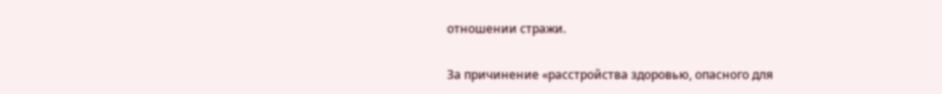отношении стражи.

За причинение «расстройства здоровью, опасного для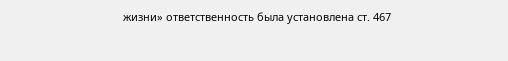жизни» ответственность была установлена ст. 467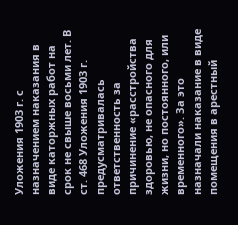Уложения 1903 г. с назначением наказания в виде каторжных работ на срок не свыше восьми лет. В ст. 468 Уложения 1903 г. предусматривалась ответственность за причинение «расстройства здоровью, не опасного для жизни, но постоянного, или временного». За это назначали наказание в виде помещения в арестный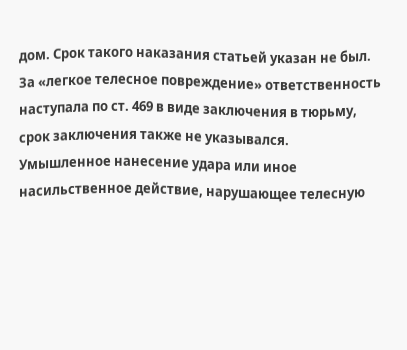дом. Срок такого наказания статьей указан не был. За «легкое телесное повреждение» ответственность наступала по ст. 469 в виде заключения в тюрьму, срок заключения также не указывался. Умышленное нанесение удара или иное насильственное действие, нарушающее телесную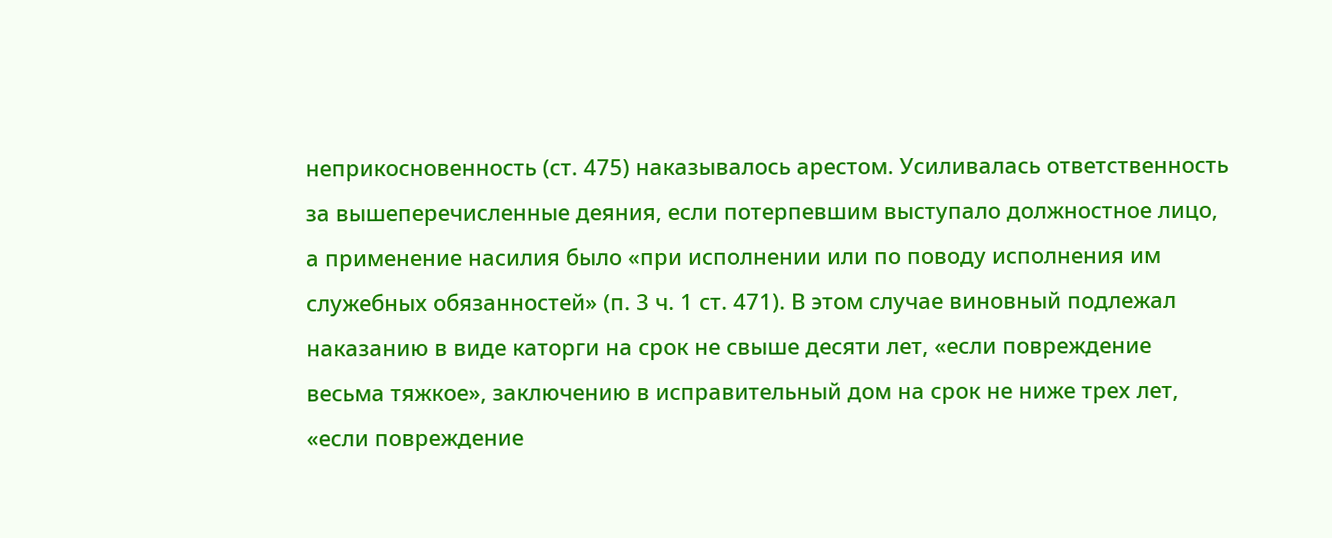неприкосновенность (ст. 475) наказывалось арестом. Усиливалась ответственность за вышеперечисленные деяния, если потерпевшим выступало должностное лицо, а применение насилия было «при исполнении или по поводу исполнения им служебных обязанностей» (п. 3 ч. 1 ст. 471). В этом случае виновный подлежал наказанию в виде каторги на срок не свыше десяти лет, «если повреждение весьма тяжкое», заключению в исправительный дом на срок не ниже трех лет, «если повреждение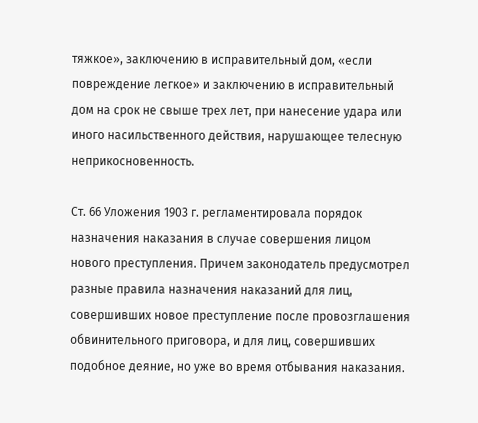тяжкое», заключению в исправительный дом, «если повреждение легкое» и заключению в исправительный дом на срок не свыше трех лет, при нанесение удара или иного насильственного действия, нарушающее телесную неприкосновенность.

Ст. 66 Уложения 1903 г. регламентировала порядок назначения наказания в случае совершения лицом нового преступления. Причем законодатель предусмотрел разные правила назначения наказаний для лиц, совершивших новое преступление после провозглашения обвинительного приговора, и для лиц, совершивших подобное деяние, но уже во время отбывания наказания.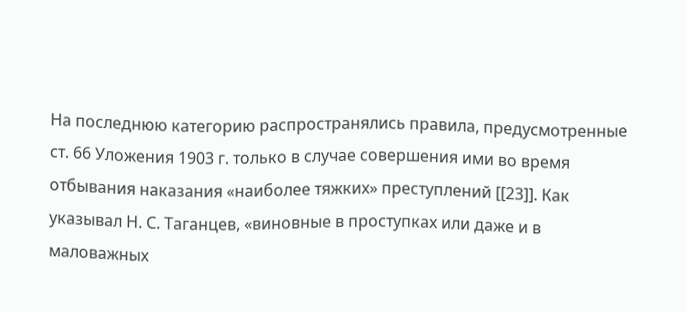На последнюю категорию распространялись правила, предусмотренные ст. 66 Уложения 1903 г. только в случае совершения ими во время отбывания наказания «наиболее тяжких» преступлений [[23]]. Как указывал Н. С. Таганцев, «виновные в проступках или даже и в маловажных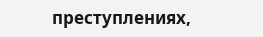преступлениях,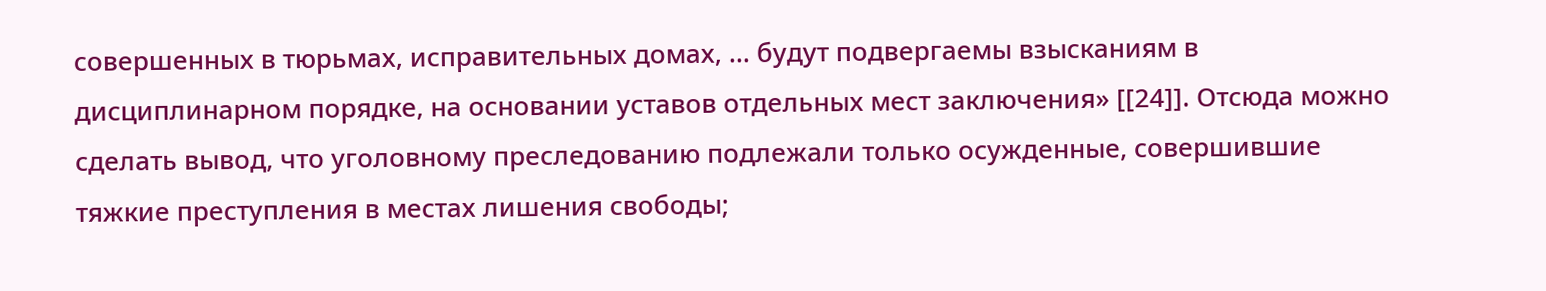совершенных в тюрьмах, исправительных домах, … будут подвергаемы взысканиям в дисциплинарном порядке, на основании уставов отдельных мест заключения» [[24]]. Отсюда можно сделать вывод, что уголовному преследованию подлежали только осужденные, совершившие тяжкие преступления в местах лишения свободы;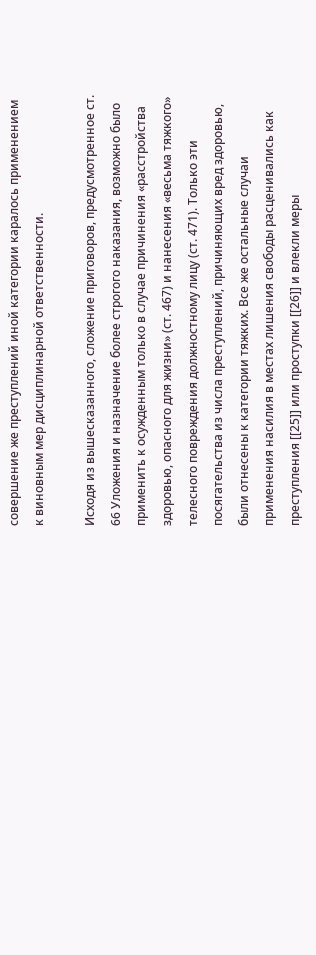совершение же преступлений иной категории каралось применением к виновным мер дисциплинарной ответственности.

Исходя из вышесказанного, сложение приговоров, предусмотренное ст. 66 Уложения и назначение более строгого наказания, возможно было применить к осужденным только в случае причинения «расстройства здоровью, опасного для жизни» (ст. 467) и нанесения «весьма тяжкого» телесного повреждения должностному лицу (ст. 471). Только эти посягательства из числа преступлений, причиняющих вред здоровью, были отнесены к категории тяжких. Все же остальные случаи применения насилия в местах лишения свободы расценивались как преступления [[25]] или проступки [[26]] и влекли меры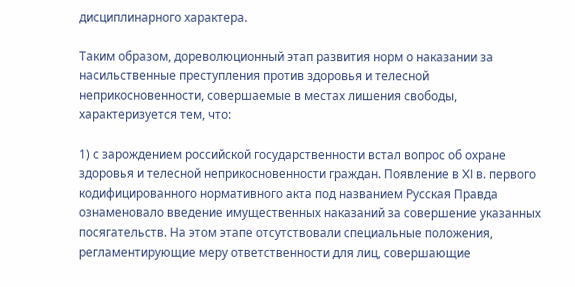дисциплинарного характера.

Таким образом, дореволюционный этап развития норм о наказании за насильственные преступления против здоровья и телесной неприкосновенности, совершаемые в местах лишения свободы, характеризуется тем, что:

1) с зарождением российской государственности встал вопрос об охране здоровья и телесной неприкосновенности граждан. Появление в XI в. первого кодифицированного нормативного акта под названием Русская Правда ознаменовало введение имущественных наказаний за совершение указанных посягательств. На этом этапе отсутствовали специальные положения, регламентирующие меру ответственности для лиц, совершающие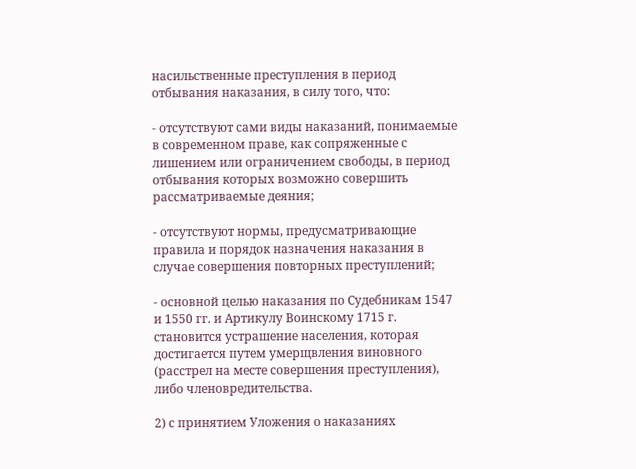насильственные преступления в период отбывания наказания, в силу того, что:

- отсутствуют сами виды наказаний, понимаемые в современном праве, как сопряженные с лишением или ограничением свободы, в период отбывания которых возможно совершить рассматриваемые деяния;

- отсутствуют нормы, предусматривающие правила и порядок назначения наказания в случае совершения повторных преступлений;

- основной целью наказания по Судебникам 1547 и 1550 гг. и Артикулу Воинскому 1715 г. становится устрашение населения, которая достигается путем умерщвления виновного (расстрел на месте совершения преступления), либо членовредительства.

2) с принятием Уложения о наказаниях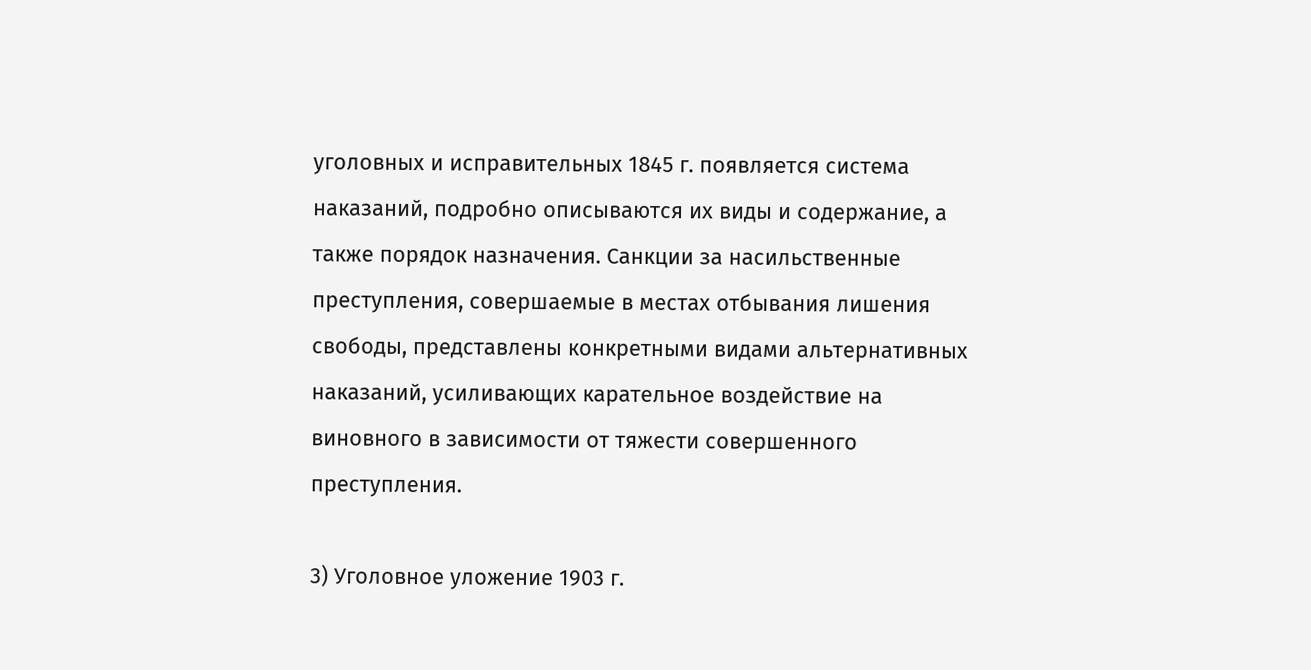уголовных и исправительных 1845 г. появляется система наказаний, подробно описываются их виды и содержание, а также порядок назначения. Санкции за насильственные преступления, совершаемые в местах отбывания лишения свободы, представлены конкретными видами альтернативных наказаний, усиливающих карательное воздействие на виновного в зависимости от тяжести совершенного преступления.

3) Уголовное уложение 1903 г.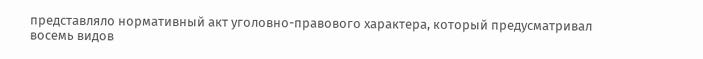представляло нормативный акт уголовно-правового характера, который предусматривал восемь видов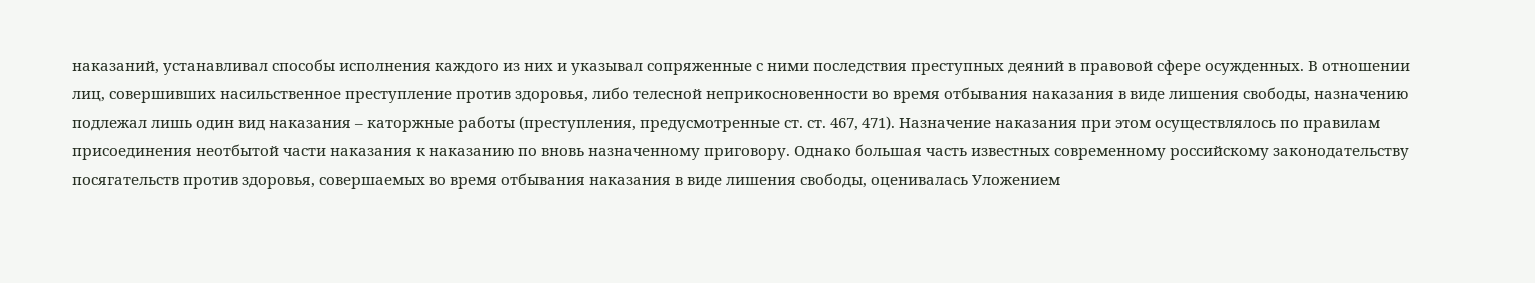наказаний, устанавливал способы исполнения каждого из них и указывал сопряженные с ними последствия преступных деяний в правовой сфере осужденных. В отношении лиц, совершивших насильственное преступление против здоровья, либо телесной неприкосновенности во время отбывания наказания в виде лишения свободы, назначению подлежал лишь один вид наказания – каторжные работы (преступления, предусмотренные ст. ст. 467, 471). Назначение наказания при этом осуществлялось по правилам присоединения неотбытой части наказания к наказанию по вновь назначенному приговору. Однако большая часть известных современному российскому законодательству посягательств против здоровья, совершаемых во время отбывания наказания в виде лишения свободы, оценивалась Уложением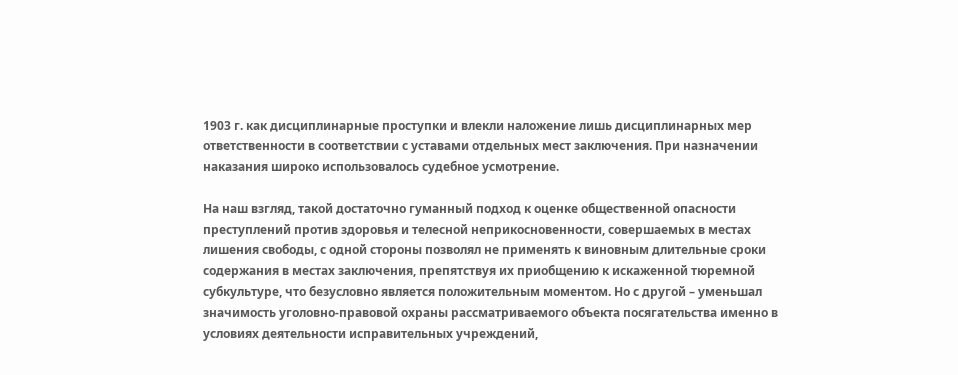1903 г. как дисциплинарные проступки и влекли наложение лишь дисциплинарных мер ответственности в соответствии с уставами отдельных мест заключения. При назначении наказания широко использовалось судебное усмотрение.

На наш взгляд, такой достаточно гуманный подход к оценке общественной опасности преступлений против здоровья и телесной неприкосновенности, совершаемых в местах лишения свободы, с одной стороны позволял не применять к виновным длительные сроки содержания в местах заключения, препятствуя их приобщению к искаженной тюремной субкультуре, что безусловно является положительным моментом. Но с другой – уменьшал значимость уголовно-правовой охраны рассматриваемого объекта посягательства именно в условиях деятельности исправительных учреждений,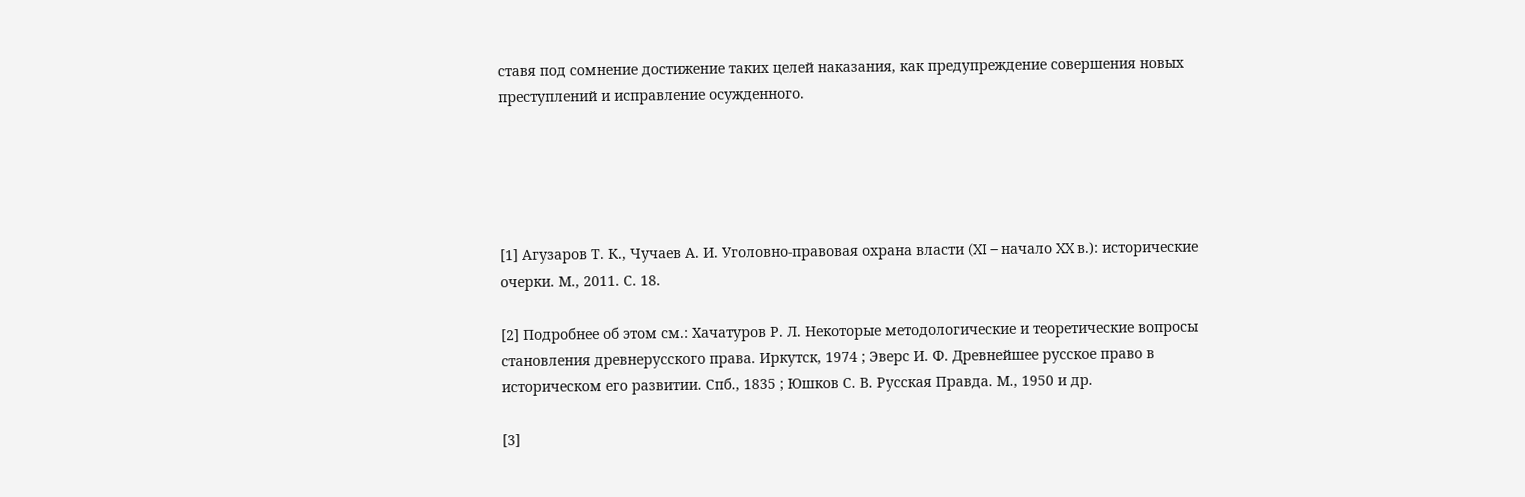ставя под сомнение достижение таких целей наказания, как предупреждение совершения новых преступлений и исправление осужденного.





[1] Агузаров Т. К., Чучаев А. И. Уголовно-правовая охрана власти (XI – начало XX в.): исторические очерки. М., 2011. С. 18.

[2] Подробнее об этом см.: Хачатуров Р. Л. Некоторые методологические и теоретические вопросы становления древнерусского права. Иркутск, 1974 ; Эверс И. Ф. Древнейшее русское право в историческом его развитии. Спб., 1835 ; Юшков С. В. Русская Правда. М., 1950 и др.

[3]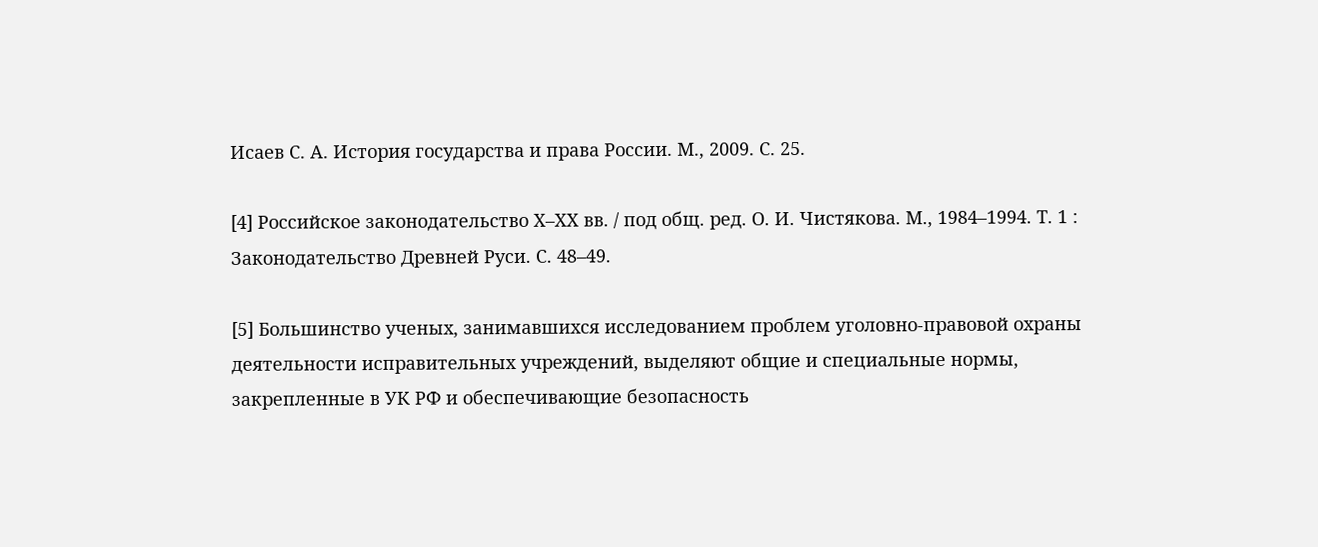Исаев С. А. История государства и права России. М., 2009. С. 25.

[4] Российское законодательство Х–ХХ вв. / под общ. ред. О. И. Чистякова. М., 1984–1994. Т. 1 : Законодательство Древней Руси. С. 48–49.

[5] Большинство ученых, занимавшихся исследованием проблем уголовно-правовой охраны деятельности исправительных учреждений, выделяют общие и специальные нормы, закрепленные в УК РФ и обеспечивающие безопасность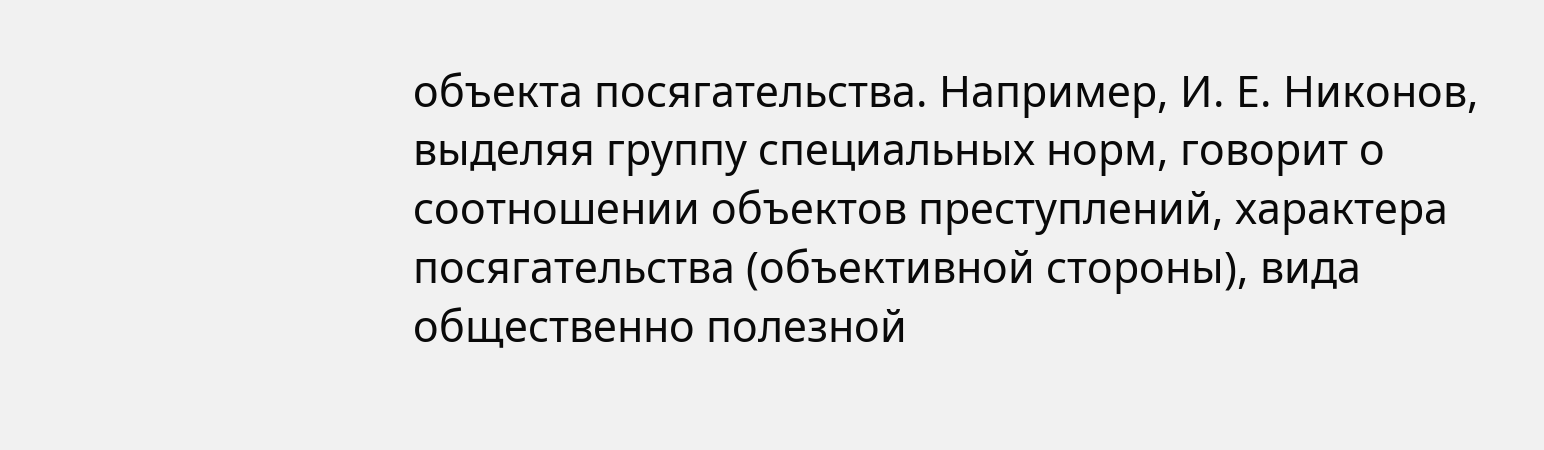объекта посягательства. Например, И. Е. Никонов, выделяя группу специальных норм, говорит о соотношении объектов преступлений, характера посягательства (объективной стороны), вида общественно полезной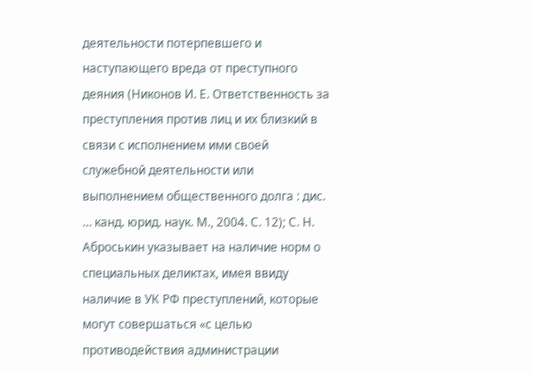деятельности потерпевшего и наступающего вреда от преступного деяния (Никонов И. Е. Ответственность за преступления против лиц и их близкий в связи с исполнением ими своей служебной деятельности или выполнением общественного долга : дис. … канд. юрид. наук. М., 2004. С. 12); С. Н. Аброськин указывает на наличие норм о специальных деликтах, имея ввиду наличие в УК РФ преступлений, которые могут совершаться «с целью противодействия администрации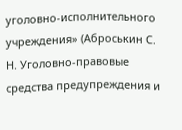уголовно-исполнительного учреждения» (Аброськин С. Н. Уголовно-правовые средства предупреждения и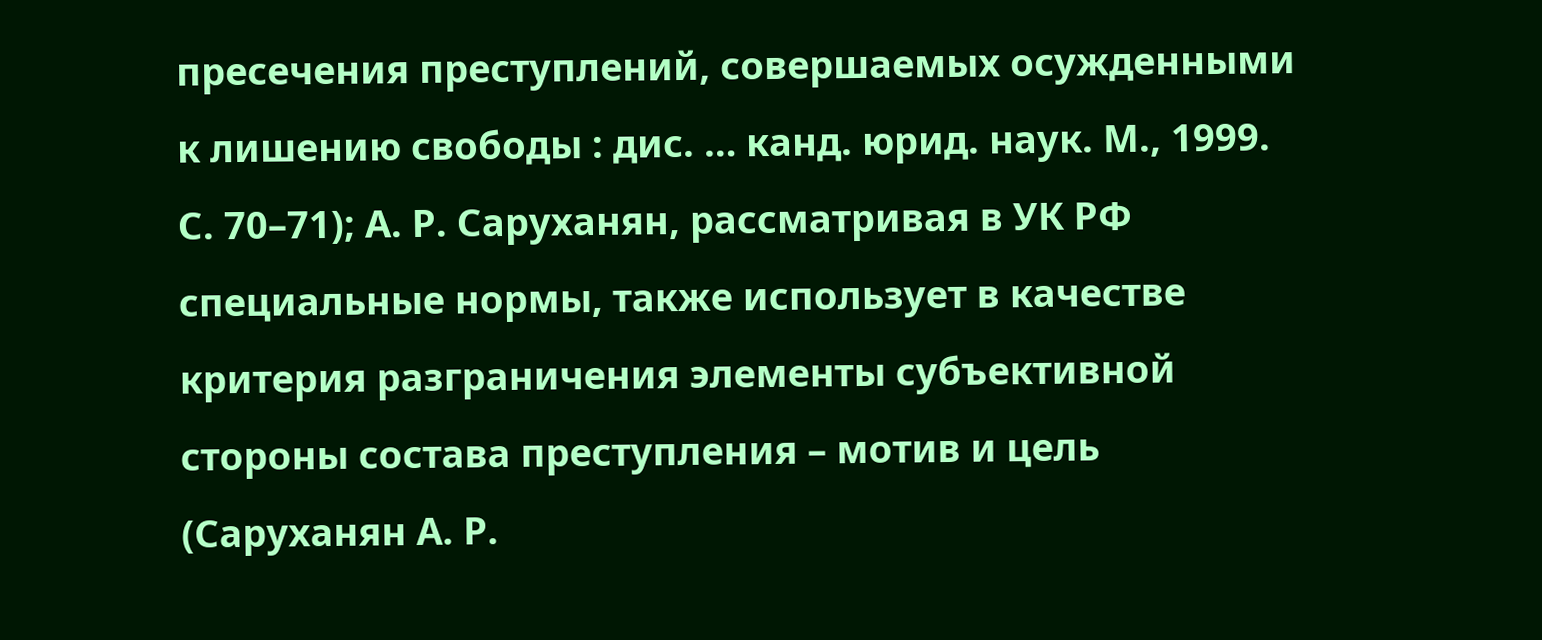пресечения преступлений, совершаемых осужденными к лишению свободы : дис. … канд. юрид. наук. М., 1999. С. 70–71); А. Р. Саруханян, рассматривая в УК РФ специальные нормы, также использует в качестве критерия разграничения элементы субъективной стороны состава преступления – мотив и цель (Саруханян А. Р.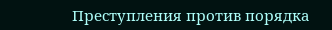Преступления против порядка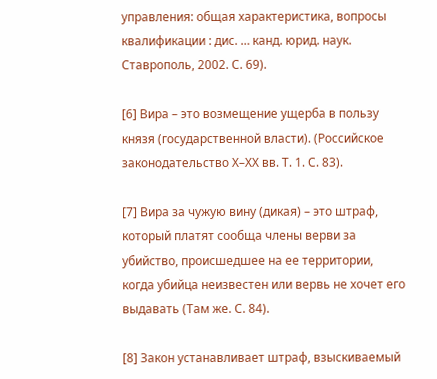управления: общая характеристика, вопросы квалификации : дис. … канд. юрид. наук. Ставрополь, 2002. С. 69).

[6] Вира – это возмещение ущерба в пользу князя (государственной власти). (Российское законодательство Х–ХХ вв. Т. 1. С. 83).

[7] Вира за чужую вину (дикая) – это штраф, который платят сообща члены верви за убийство, происшедшее на ее территории, когда убийца неизвестен или вервь не хочет его выдавать (Там же. С. 84).

[8] Закон устанавливает штраф, взыскиваемый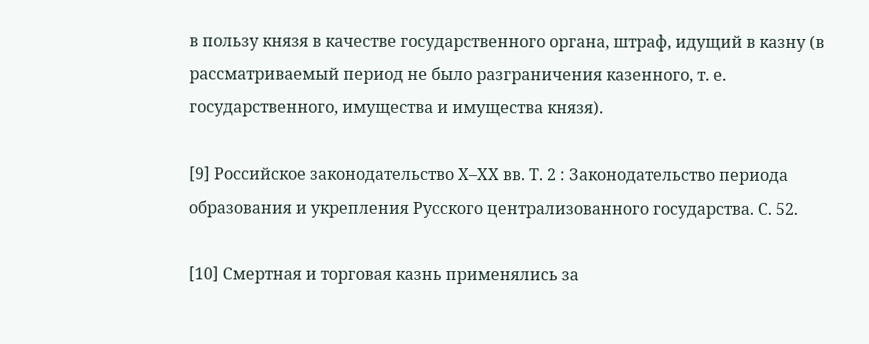в пользу князя в качестве государственного органа, штраф, идущий в казну (в рассматриваемый период не было разграничения казенного, т. е. государственного, имущества и имущества князя).

[9] Российское законодательство Х–ХХ вв. Т. 2 : Законодательство периода образования и укрепления Русского централизованного государства. С. 52.

[10] Смертная и торговая казнь применялись за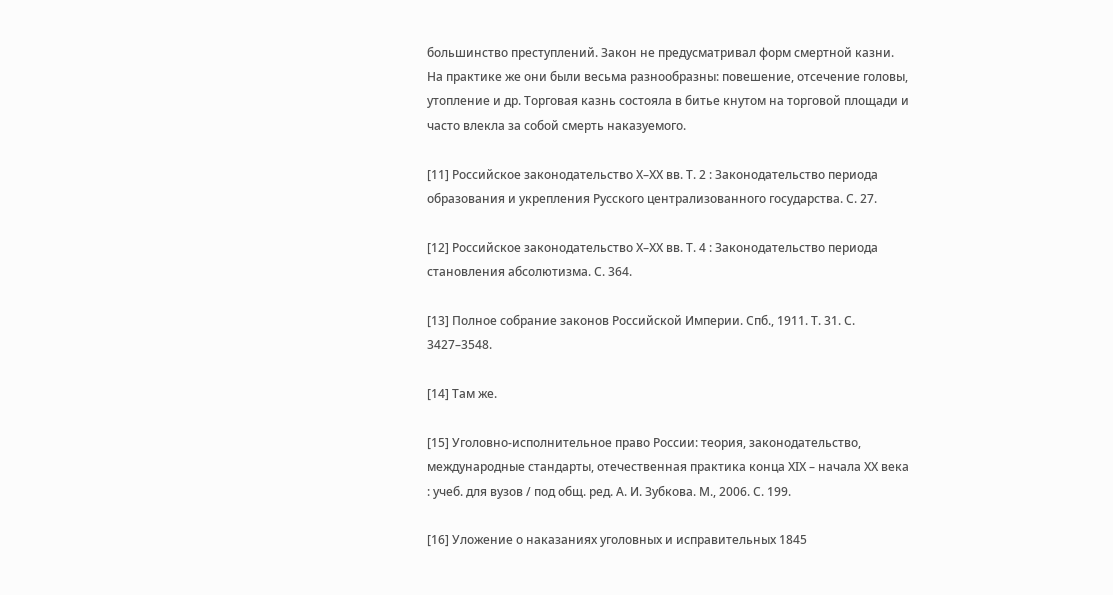большинство преступлений. Закон не предусматривал форм смертной казни. На практике же они были весьма разнообразны: повешение, отсечение головы, утопление и др. Торговая казнь состояла в битье кнутом на торговой площади и часто влекла за собой смерть наказуемого.

[11] Российское законодательство Х–ХХ вв. Т. 2 : Законодательство периода образования и укрепления Русского централизованного государства. С. 27.

[12] Российское законодательство Х–ХХ вв. Т. 4 : Законодательство периода становления абсолютизма. С. 364.

[13] Полное собрание законов Российской Империи. Спб., 1911. Т. 31. С. 3427–3548.

[14] Там же.

[15] Уголовно-исполнительное право России: теория, законодательство, международные стандарты, отечественная практика конца ХIХ – начала ХХ века : учеб. для вузов / под общ. ред. А. И. Зубкова. М., 2006. С. 199.

[16] Уложение о наказаниях уголовных и исправительных 1845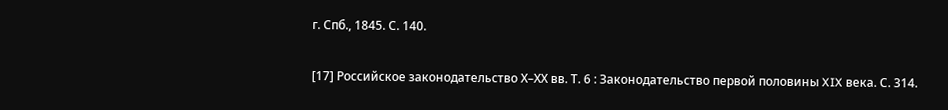г. Спб., 1845. С. 140.

[17] Российское законодательство Х–ХХ вв. Т. 6 : Законодательство первой половины XIX века. С. 314.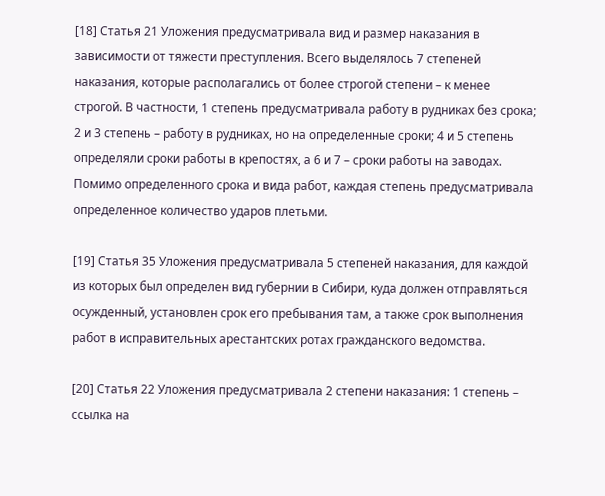[18] Статья 21 Уложения предусматривала вид и размер наказания в зависимости от тяжести преступления. Всего выделялось 7 степеней наказания, которые располагались от более строгой степени – к менее строгой. В частности, 1 степень предусматривала работу в рудниках без срока; 2 и 3 степень – работу в рудниках, но на определенные сроки; 4 и 5 степень определяли сроки работы в крепостях, а 6 и 7 – сроки работы на заводах. Помимо определенного срока и вида работ, каждая степень предусматривала определенное количество ударов плетьми.

[19] Статья 35 Уложения предусматривала 5 степеней наказания, для каждой из которых был определен вид губернии в Сибири, куда должен отправляться осужденный, установлен срок его пребывания там, а также срок выполнения работ в исправительных арестантских ротах гражданского ведомства.

[20] Статья 22 Уложения предусматривала 2 степени наказания: 1 степень – ссылка на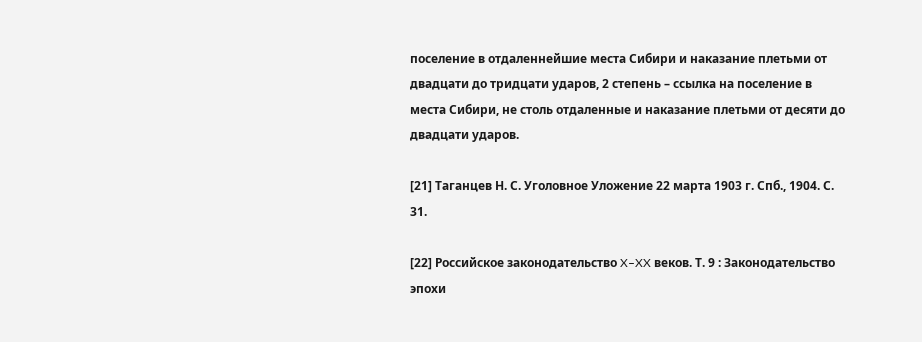поселение в отдаленнейшие места Сибири и наказание плетьми от двадцати до тридцати ударов, 2 степень – ссылка на поселение в места Сибири, не столь отдаленные и наказание плетьми от десяти до двадцати ударов.

[21] Таганцев Н. С. Уголовное Уложение 22 марта 1903 г. Спб., 1904. С. 31.

[22] Российское законодательство X–XX веков. Т. 9 : Законодательство эпохи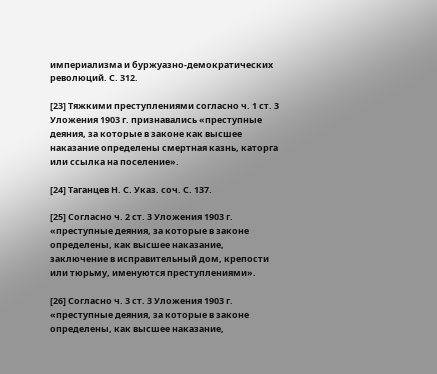империализма и буржуазно-демократических революций. С. 312.

[23] Тяжкими преступлениями согласно ч. 1 ст. 3 Уложения 1903 г. признавались «преступные деяния, за которые в законе как высшее наказание определены смертная казнь, каторга или ссылка на поселение».

[24] Таганцев Н. С. Указ. соч. С. 137.

[25] Согласно ч. 2 ст. 3 Уложения 1903 г. «преступные деяния, за которые в законе определены, как высшее наказание, заключение в исправительный дом, крепости или тюрьму, именуются преступлениями».

[26] Согласно ч. 3 ст. 3 Уложения 1903 г. «преступные деяния, за которые в законе определены, как высшее наказание,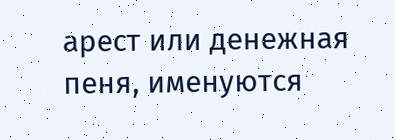арест или денежная пеня, именуются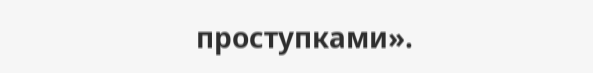проступками».